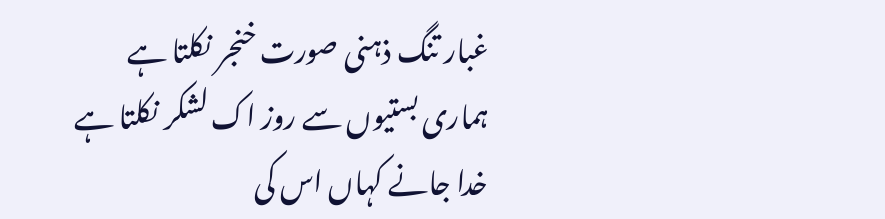غبار تنگ ذہنی صورت خنجر نکلتا ہے
ہماری بستیوں سے روز اک لشکر نکلتا ہے
خدا جانے کہاں اس کی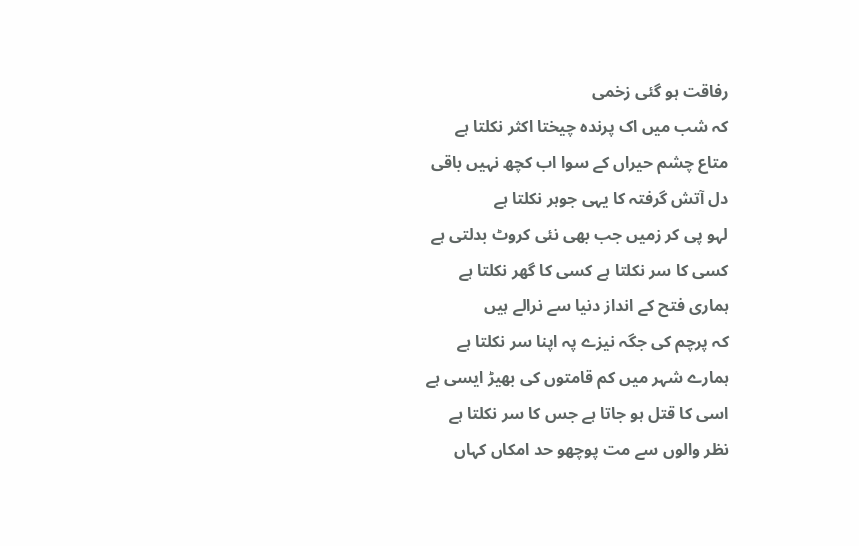رفاقت ہو گئی زخمی
کہ شب میں اک پرندہ چیختا اکثر نکلتا ہے
متاع چشم حیراں کے سوا اب کچھ نہیں باقی
دل آتش گرفتہ کا یہی جوہر نکلتا ہے
لہو پی کر زمیں جب بھی نئی کروٹ بدلتی ہے
کسی کا سر نکلتا ہے کسی کا گھر نکلتا ہے
ہماری فتح کے انداز دنیا سے نرالے ہیں
کہ پرچم کی جگہ نیزے پہ اپنا سر نکلتا ہے
ہمارے شہر میں کم قامتوں کی بھیڑ ایسی ہے
اسی کا قتل ہو جاتا ہے جس کا سر نکلتا ہے
نظر والوں سے مت پوچھو حد امکاں کہاں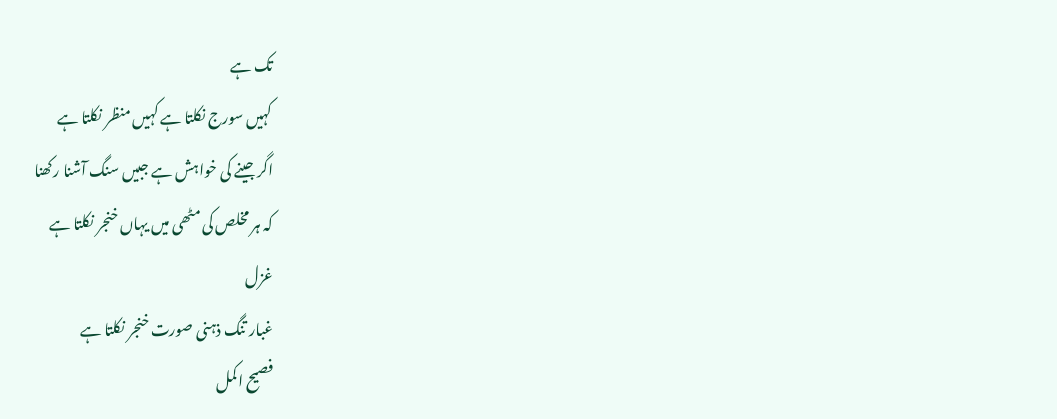تک ہے
کہیں سورج نکلتا ہے کہیں منظر نکلتا ہے
اگر جینے کی خواہش ہے جبیں سنگ آشنا رکھنا
کہ ہر مخلص کی مٹھی میں یہاں خنجر نکلتا ہے
غزل
غبار تنگ ذہنی صورت خنجر نکلتا ہے
فصیح اکمل